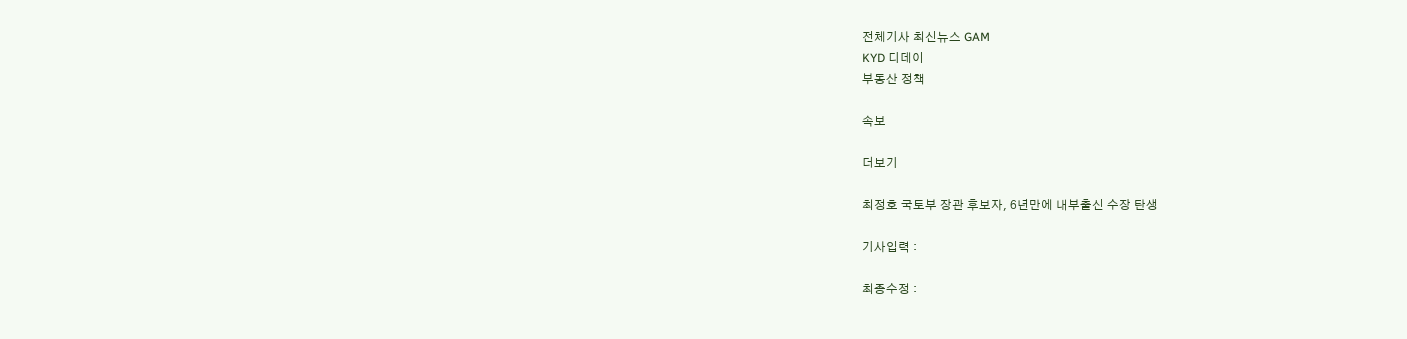전체기사 최신뉴스 GAM
KYD 디데이
부동산 정책

속보

더보기

최정호 국토부 장관 후보자, 6년만에 내부출신 수장 탄생

기사입력 :

최종수정 :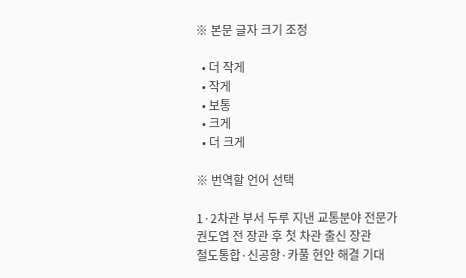※ 본문 글자 크기 조정

  • 더 작게
  • 작게
  • 보통
  • 크게
  • 더 크게

※ 번역할 언어 선택

1·2차관 부서 두루 지낸 교통분야 전문가
권도엽 전 장관 후 첫 차관 출신 장관
철도통합·신공항·카풀 현안 해결 기대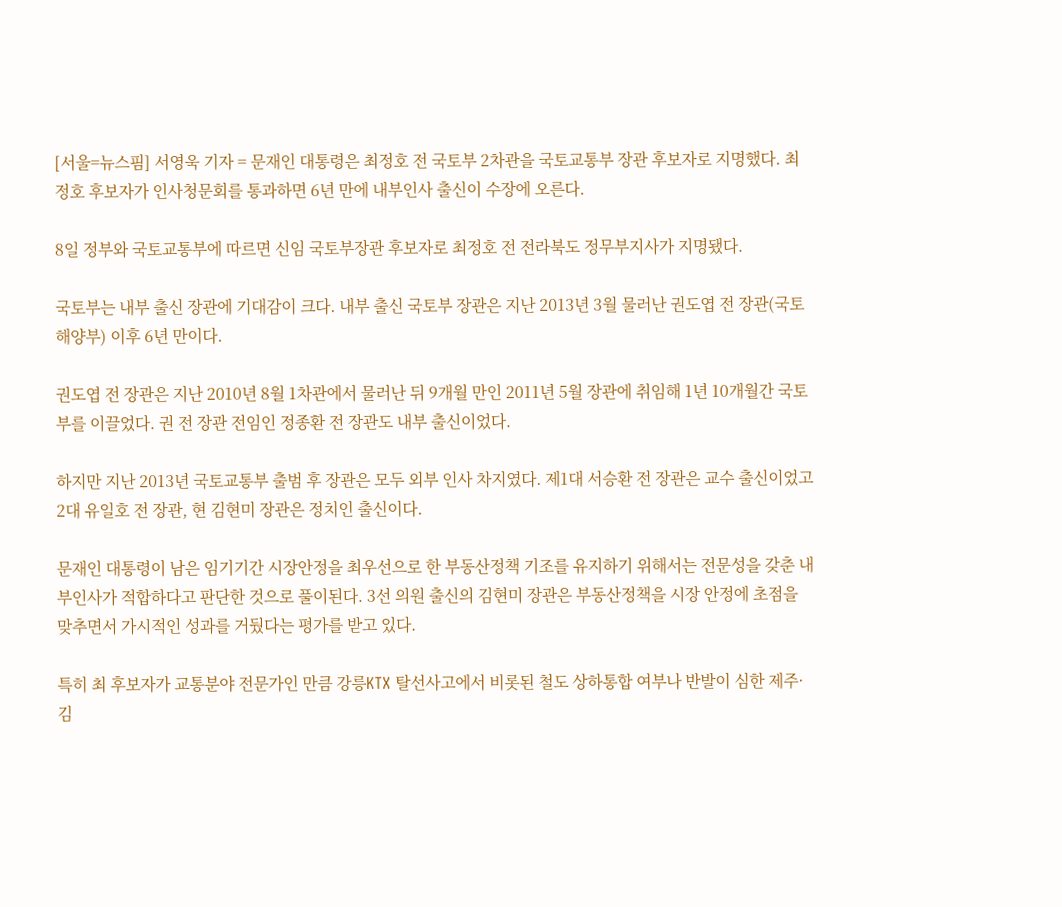[서울=뉴스핌] 서영욱 기자 = 문재인 대통령은 최정호 전 국토부 2차관을 국토교통부 장관 후보자로 지명했다. 최정호 후보자가 인사청문회를 통과하면 6년 만에 내부인사 출신이 수장에 오른다.

8일 정부와 국토교통부에 따르면 신임 국토부장관 후보자로 최정호 전 전라북도 정무부지사가 지명됐다.

국토부는 내부 출신 장관에 기대감이 크다. 내부 출신 국토부 장관은 지난 2013년 3월 물러난 권도엽 전 장관(국토해양부) 이후 6년 만이다.

권도엽 전 장관은 지난 2010년 8월 1차관에서 물러난 뒤 9개월 만인 2011년 5월 장관에 취임해 1년 10개월간 국토부를 이끌었다. 권 전 장관 전임인 정종환 전 장관도 내부 출신이었다.

하지만 지난 2013년 국토교통부 출범 후 장관은 모두 외부 인사 차지였다. 제1대 서승환 전 장관은 교수 출신이었고 2대 유일호 전 장관, 현 김현미 장관은 정치인 출신이다.

문재인 대통령이 남은 임기기간 시장안정을 최우선으로 한 부동산정책 기조를 유지하기 위해서는 전문성을 갖춘 내부인사가 적합하다고 판단한 것으로 풀이된다. 3선 의원 출신의 김현미 장관은 부동산정책을 시장 안정에 초점을 맞추면서 가시적인 성과를 거뒀다는 평가를 받고 있다.

특히 최 후보자가 교통분야 전문가인 만큼 강릉KTX 탈선사고에서 비롯된 철도 상하통합 여부나 반발이 심한 제주·김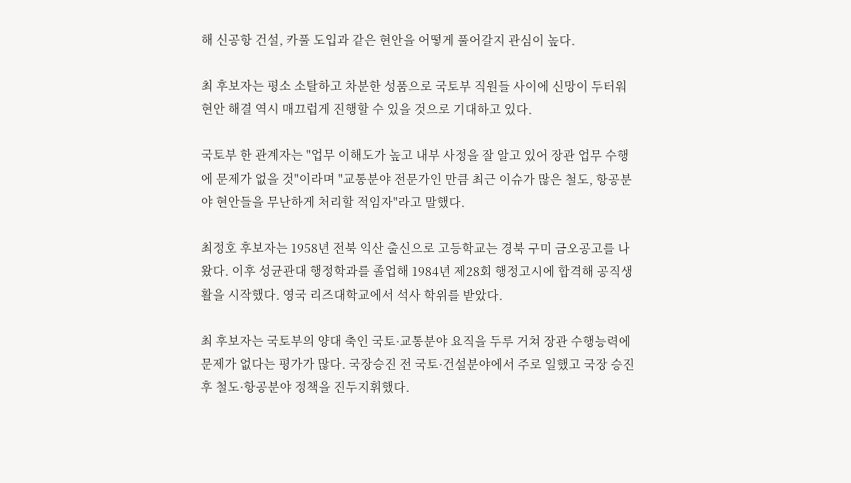해 신공항 건설, 카풀 도입과 같은 현안을 어떻게 풀어갈지 관심이 높다.

최 후보자는 평소 소탈하고 차분한 성품으로 국토부 직원들 사이에 신망이 두터워 현안 해결 역시 매끄럽게 진행할 수 있을 것으로 기대하고 있다.

국토부 한 관계자는 "업무 이해도가 높고 내부 사정을 잘 알고 있어 장관 업무 수행에 문제가 없을 것"이라며 "교통분야 전문가인 만큼 최근 이슈가 많은 철도, 항공분야 현안들을 무난하게 처리할 적임자"라고 말했다.

최정호 후보자는 1958년 전북 익산 출신으로 고등학교는 경북 구미 금오공고를 나왔다. 이후 성균관대 행정학과를 졸업해 1984년 제28회 행정고시에 합격해 공직생활을 시작했다. 영국 리즈대학교에서 석사 학위를 받았다.

최 후보자는 국토부의 양대 축인 국토·교통분야 요직을 두루 거쳐 장관 수행능력에 문제가 없다는 평가가 많다. 국장승진 전 국토·건설분야에서 주로 일했고 국장 승진 후 철도·항공분야 정책을 진두지휘했다.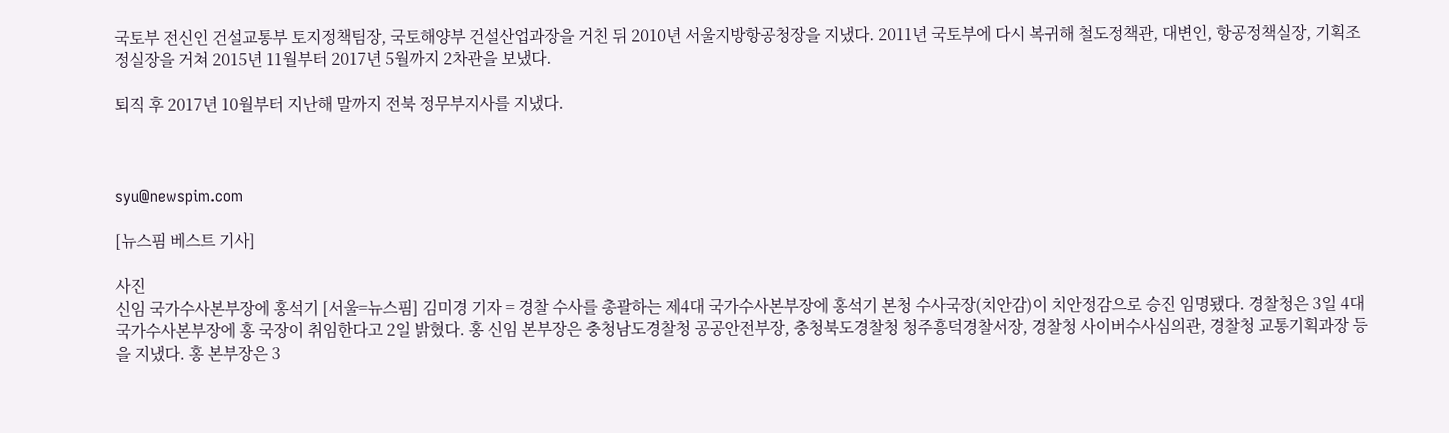국토부 전신인 건설교통부 토지정책팀장, 국토해양부 건설산업과장을 거친 뒤 2010년 서울지방항공청장을 지냈다. 2011년 국토부에 다시 복귀해 철도정책관, 대변인, 항공정책실장, 기획조정실장을 거쳐 2015년 11월부터 2017년 5월까지 2차관을 보냈다.

퇴직 후 2017년 10월부터 지난해 말까지 전북 정무부지사를 지냈다.



syu@newspim.com

[뉴스핌 베스트 기사]

사진
신임 국가수사본부장에 홍석기 [서울=뉴스핌] 김미경 기자 = 경찰 수사를 총괄하는 제4대 국가수사본부장에 홍석기 본청 수사국장(치안감)이 치안정감으로 승진 임명됐다. 경찰청은 3일 4대 국가수사본부장에 홍 국장이 취임한다고 2일 밝혔다. 홍 신임 본부장은 충청남도경찰청 공공안전부장, 충청북도경찰청 청주흥덕경찰서장, 경찰청 사이버수사심의관, 경찰청 교통기획과장 등을 지냈다. 홍 본부장은 3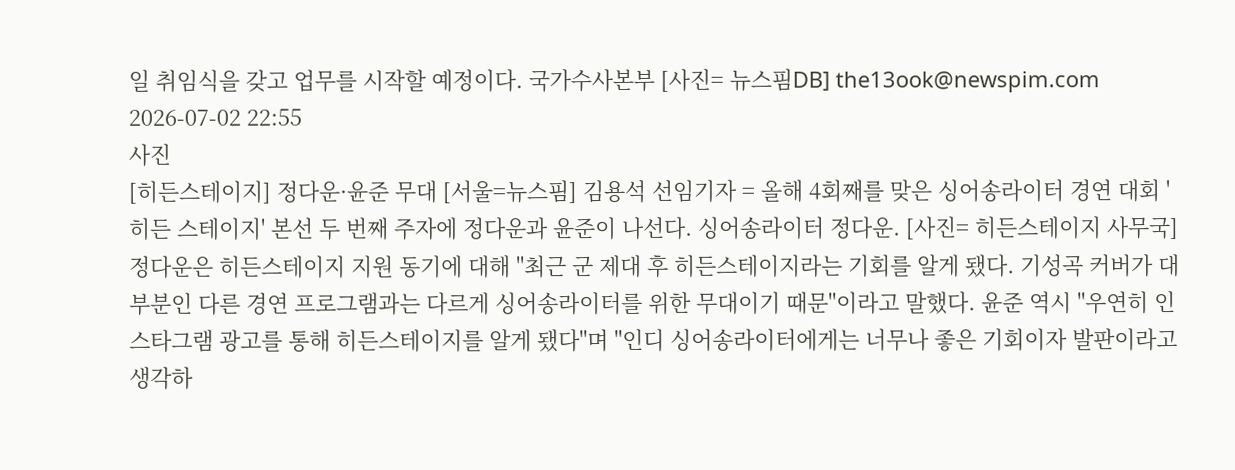일 취임식을 갖고 업무를 시작할 예정이다. 국가수사본부 [사진= 뉴스핌DB] the13ook@newspim.com 2026-07-02 22:55
사진
[히든스테이지] 정다운·윤준 무대 [서울=뉴스핌] 김용석 선임기자 = 올해 4회째를 맞은 싱어송라이터 경연 대회 '히든 스테이지' 본선 두 번째 주자에 정다운과 윤준이 나선다. 싱어송라이터 정다운. [사진= 히든스테이지 사무국] 정다운은 히든스테이지 지원 동기에 대해 "최근 군 제대 후 히든스테이지라는 기회를 알게 됐다. 기성곡 커버가 대부분인 다른 경연 프로그램과는 다르게 싱어송라이터를 위한 무대이기 때문"이라고 말했다. 윤준 역시 "우연히 인스타그램 광고를 통해 히든스테이지를 알게 됐다"며 "인디 싱어송라이터에게는 너무나 좋은 기회이자 발판이라고 생각하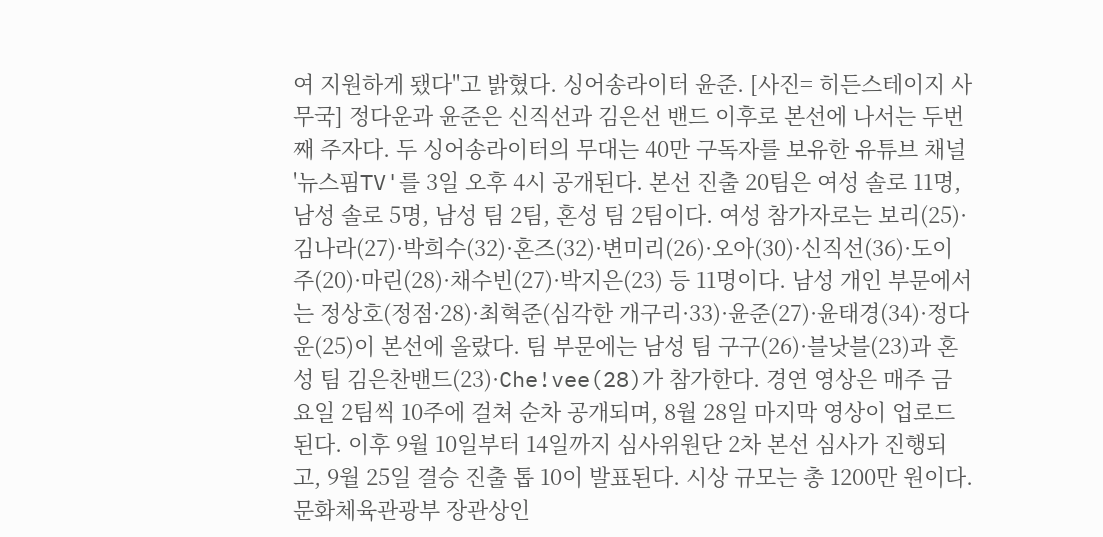여 지원하게 됐다"고 밝혔다. 싱어송라이터 윤준. [사진= 히든스테이지 사무국] 정다운과 윤준은 신직선과 김은선 밴드 이후로 본선에 나서는 두번째 주자다. 두 싱어송라이터의 무대는 40만 구독자를 보유한 유튜브 채널 '뉴스핌TV'를 3일 오후 4시 공개된다. 본선 진출 20팀은 여성 솔로 11명, 남성 솔로 5명, 남성 팀 2팀, 혼성 팀 2팀이다. 여성 참가자로는 보리(25)·김나라(27)·박희수(32)·혼즈(32)·변미리(26)·오아(30)·신직선(36)·도이주(20)·마린(28)·채수빈(27)·박지은(23) 등 11명이다. 남성 개인 부문에서는 정상호(정점·28)·최혁준(심각한 개구리·33)·윤준(27)·윤태경(34)·정다운(25)이 본선에 올랐다. 팀 부문에는 남성 팀 구구(26)·블낫블(23)과 혼성 팀 김은찬밴드(23)·Che!vee(28)가 참가한다. 경연 영상은 매주 금요일 2팀씩 10주에 걸쳐 순차 공개되며, 8월 28일 마지막 영상이 업로드된다. 이후 9월 10일부터 14일까지 심사위원단 2차 본선 심사가 진행되고, 9월 25일 결승 진출 톱 10이 발표된다. 시상 규모는 총 1200만 원이다. 문화체육관광부 장관상인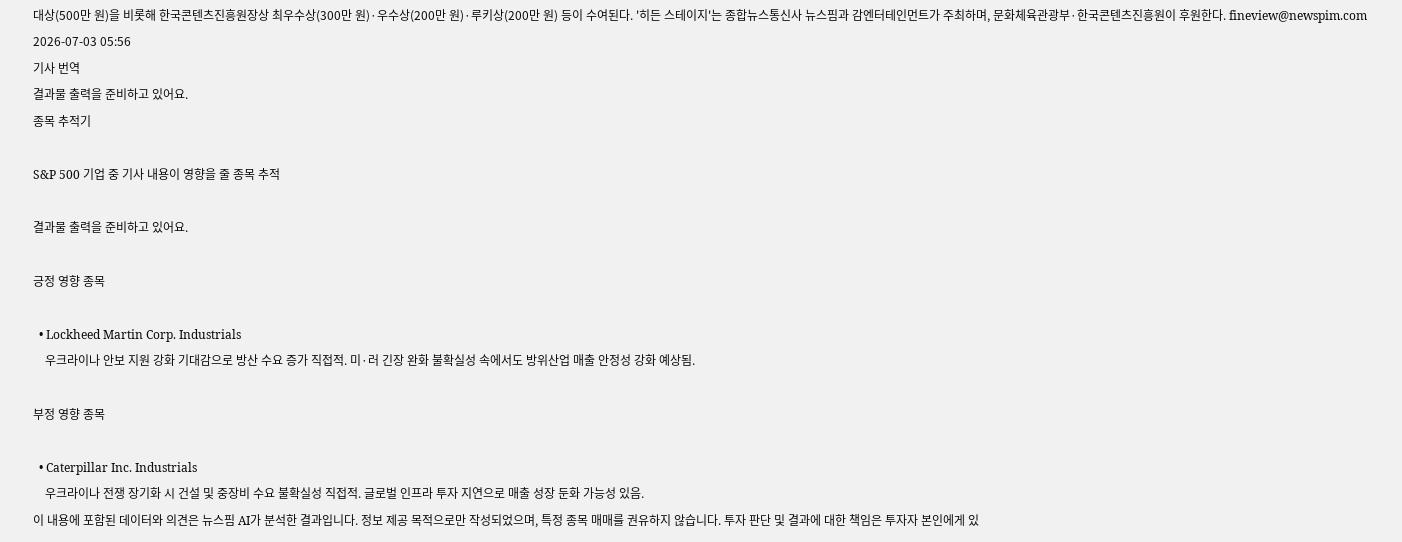대상(500만 원)을 비롯해 한국콘텐츠진흥원장상 최우수상(300만 원)·우수상(200만 원)·루키상(200만 원) 등이 수여된다. '히든 스테이지'는 종합뉴스통신사 뉴스핌과 감엔터테인먼트가 주최하며, 문화체육관광부·한국콘텐츠진흥원이 후원한다. fineview@newspim.com 2026-07-03 05:56
기사 번역
결과물 출력을 준비하고 있어요.
종목 추적기

S&P 500 기업 중 기사 내용이 영향을 줄 종목 추적

결과물 출력을 준비하고 있어요.

긍정 영향 종목

  • Lockheed Martin Corp. Industrials
    우크라이나 안보 지원 강화 기대감으로 방산 수요 증가 직접적. 미·러 긴장 완화 불확실성 속에서도 방위산업 매출 안정성 강화 예상됨.

부정 영향 종목

  • Caterpillar Inc. Industrials
    우크라이나 전쟁 장기화 시 건설 및 중장비 수요 불확실성 직접적. 글로벌 인프라 투자 지연으로 매출 성장 둔화 가능성 있음.
이 내용에 포함된 데이터와 의견은 뉴스핌 AI가 분석한 결과입니다. 정보 제공 목적으로만 작성되었으며, 특정 종목 매매를 권유하지 않습니다. 투자 판단 및 결과에 대한 책임은 투자자 본인에게 있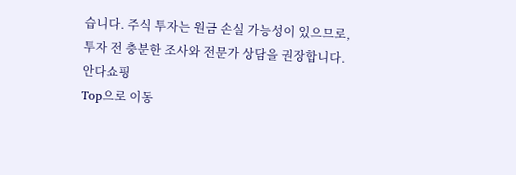습니다. 주식 투자는 원금 손실 가능성이 있으므로, 투자 전 충분한 조사와 전문가 상담을 권장합니다.
안다쇼핑
Top으로 이동